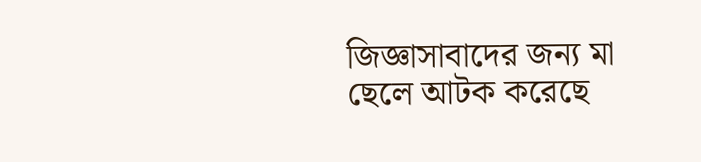জিজ্ঞাসাবাদের জন্য মা ছেলে আটক করেছে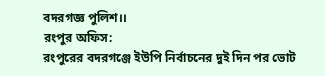বদরগজ্ঞ পুলিশ।।
রংপুর অফিস:
রংপুরের বদরগঞ্জে ইউপি নির্বাচনের দুই দিন পর ভোট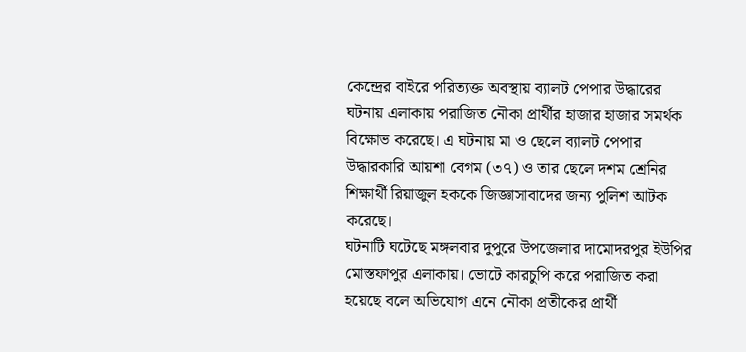কেন্দ্রের বাইরে পরিত্যক্ত অবস্থায় ব্যালট পেপার উদ্ধারের ঘটনায় এলাকায় পরাজিত নৌকা প্রার্থীর হাজার হাজার সমর্থক বিক্ষোভ করেছে। এ ঘটনায় মা ও ছেলে ব্যালট পেপার উদ্ধারকারি আয়শা বেগম (৩৭) ও তার ছেলে দশম শ্রেনির শিক্ষার্থী রিয়াজুল হককে জিজ্ঞাসাবাদের জন্য পুলিশ আটক করেছে।
ঘটনাটি ঘটেছে মঙ্গলবার দুপুরে উপজেলার দামোদরপুর ইউপির মোস্তফাপুর এলাকায়। ভোটে কারচুপি করে পরাজিত করা হয়েছে বলে অভিযোগ এনে নৌকা প্রতীকের প্রার্থী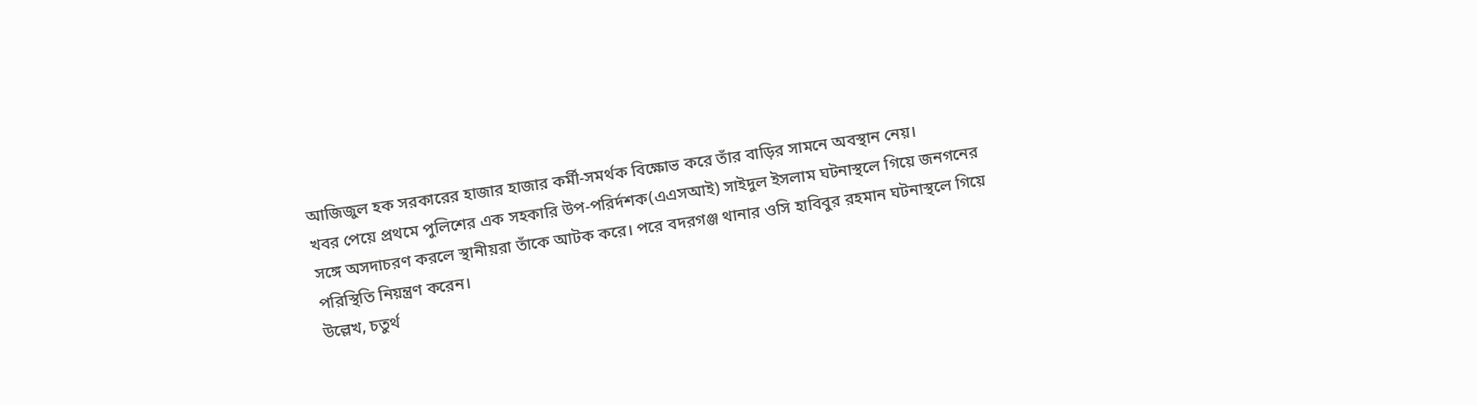আজিজুল হক সরকারের হাজার হাজার কর্মী-সমর্থক বিক্ষোভ করে তাঁর বাড়ির সামনে অবস্থান নেয়।
খবর পেয়ে প্রথমে পুলিশের এক সহকারি উপ-পরির্দশক(এএসআই) সাইদুল ইসলাম ঘটনাস্থলে গিয়ে জনগনের সঙ্গে অসদাচরণ করলে স্থানীয়রা তাঁকে আটক করে। পরে বদরগঞ্জ থানার ওসি হাবিবুর রহমান ঘটনাস্থলে গিয়ে পরিস্থিতি নিয়ন্ত্রণ করেন।
উল্লেখ, চতুর্থ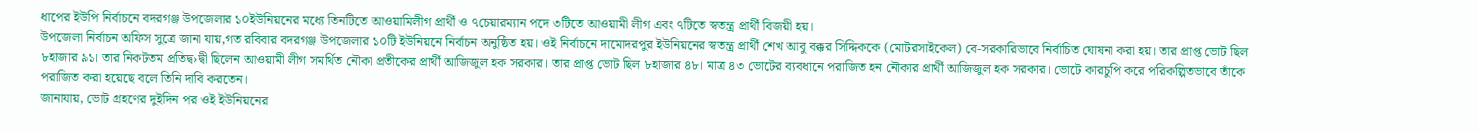ধাপের ইউপি নির্বাচনে বদরগঞ্জ উপজেলার ১০ইউনিয়নের মধ্যে তিনটিতে আওয়ামিলীগ প্রার্থী ও ৭চেয়ারম্যান পদে ৩টিতে আওয়ামী লীগ এবং ৭টিতে স্বতন্ত্র প্রার্থী বিজয়ী হয়।
উপজেলা নির্বাচন অফিস সুত্রে জানা যায়,গত রবিবার বদরগঞ্জ উপজেলার ১০টি ইউনিয়নে নির্বাচন অনুষ্ঠিত হয়। ওই নির্বাচনে দামোদরপুর ইউনিয়নের স্বতন্ত্র প্রার্থী শেখ আবু বক্কর সিদ্দিককে (মোটরসাইকেল) বে-সরকারিভাবে নির্বাচিত ঘোষনা করা হয়। তার প্রাপ্ত ভোট ছিল ৮হাজার ৯১। তার নিকটতম প্রতিদ্ব›দ্বী ছিলেন আওয়ামী লীগ সমর্থিত নৌকা প্রতীকের প্রার্থী আজিজুল হক সরকার। তার প্রাপ্ত ভোট ছিল ৮হাজার ৪৮। মাত্র ৪৩ ভোটের ব্যবধানে পরাজিত হন নৌকার প্রার্থী আজিজুল হক সরকার। ভোটে কারচুপি করে পরিকল্পিতভাবে তাঁকে পরাজিত করা হয়েছে বলে তিনি দাবি করতেন।
জানাযায়, ভোট গ্রহণের দুইদিন পর ওই ইউনিয়নের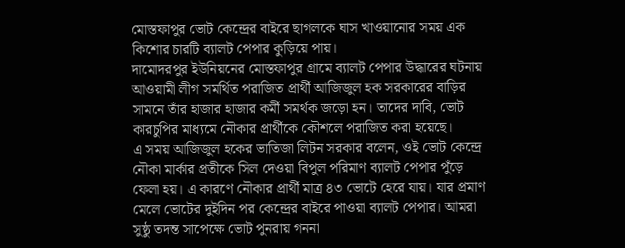মোস্তফাপুর ভোট কেন্দ্রের বাইরে ছাগলকে ঘাস খাওয়ানোর সময় এক কিশোর চারটি ব্যালট পেপার কুড়িয়ে পায়।
দামোদরপুর ইউনিয়নের মোস্তফাপুর গ্রামে ব্যালট পেপার উদ্ধারের ঘটনায় আওয়ামী লীগ সমর্থিত পরাজিত প্রার্থী আজিজুল হক সরকারের বাড়ির সামনে তাঁর হাজার হাজার কর্মী সমর্থক জড়ো হন। তাদের দাবি, ভোট কারচুপির মাধ্যমে নৌকার প্রার্থীকে কৌশলে পরাজিত করা হয়েছে।
এ সময় আজিজুল হকের ভাতিজা লিটন সরকার বলেন, ওই ভোট কেন্দ্রে নৌকা মার্কার প্রতীকে সিল দেওয়া বিপুল পরিমাণ ব্যালট পেপার পুঁড়ে ফেলা হয়। এ কারণে নৌকার প্রার্থী মাত্র ৪৩ ভোটে হেরে যায়। যার প্রমাণ মেলে ভোটের দুইদিন পর কেন্দ্রের বাইরে পাওয়া ব্যালট পেপার। আমরা সুষ্ঠু তদন্ত সাপেক্ষে ভোট পুনরায় গননা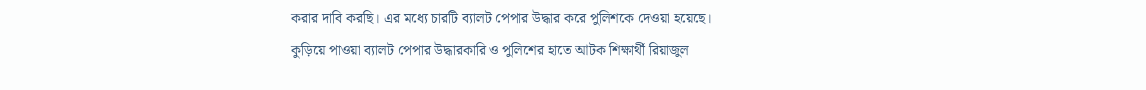করার দাবি করছি। এর মধ্যে চারটি ব্যালট পেপার উদ্ধার করে পুলিশকে দেওয়া হয়েছে।
কুড়িয়ে পাওয়া ব্যালট পেপার উদ্ধারকারি ও পুলিশের হাতে আটক শিক্ষার্থী রিয়াজুল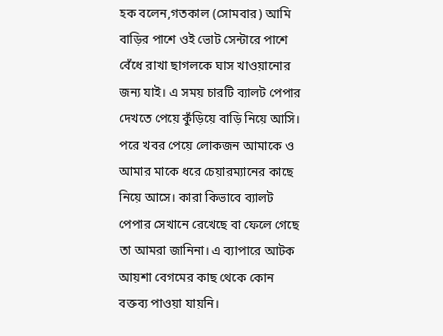হক বলেন,গতকাল (সোমবার) আমি বাড়ির পাশে ওই ভোট সেন্টারে পাশে বেঁধে রাখা ছাগলকে ঘাস খাওয়ানোর জন্য যাই। এ সময় চারটি ব্যালট পেপার দেখতে পেয়ে কুঁড়িয়ে বাড়ি নিয়ে আসি। পরে খবর পেয়ে লোকজন আমাকে ও আমার মাকে ধরে চেয়ারম্যানের কাছে নিয়ে আসে। কারা কিভাবে ব্যালট পেপার সেখানে রেখেছে বা ফেলে গেছে তা আমরা জানিনা। এ ব্যাপারে আটক আয়শা বেগমের কাছ থেকে কোন বক্তব্য পাওয়া যায়নি।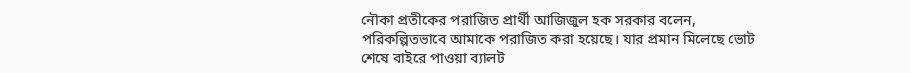নৌকা প্রতীকের পরাজিত প্রার্থী আজিজুল হক সরকার বলেন, পরিকল্পিতভাবে আমাকে পরাজিত করা হয়েছে। যার প্রমান মিলেছে ভোট শেষে বাইরে পাওয়া ব্যালট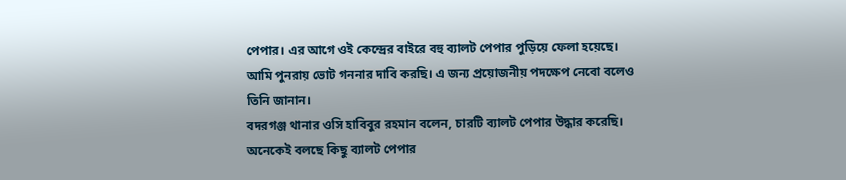পেপার। এর আগে ওই কেন্দ্রের বাইরে বহু ব্যালট পেপার পুড়িয়ে ফেলা হয়েছে। আমি পুনরায় ভোট গননার দাবি করছি। এ জন্য প্রয়োজনীয় পদক্ষেপ নেবো বলেও তিনি জানান।
বদরগঞ্জ থানার ওসি হাবিবুর রহমান বলেন, চারটি ব্যালট পেপার উদ্ধার করেছি। অনেকেই বলছে কিছু ব্যালট পেপার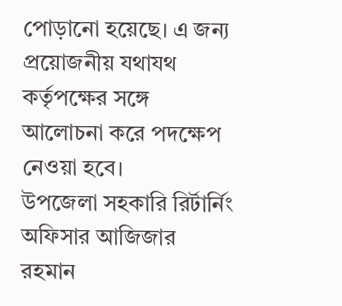পোড়ানো হয়েছে। এ জন্য প্রয়োজনীয় যথাযথ কর্তৃপক্ষের সঙ্গে আলোচনা করে পদক্ষেপ নেওয়া হবে।
উপজেলা সহকারি রির্টার্নিং অফিসার আজিজার রহমান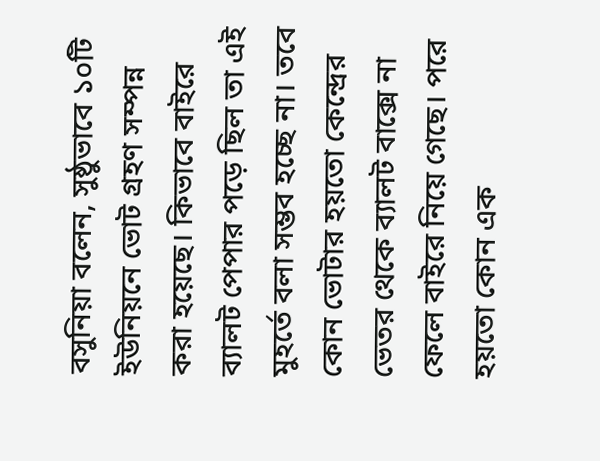বসুনিয়া বলেন, সুষ্ঠুভাবে ১০টি ইউনিয়নে ভোট গ্রহণ সম্পন্ন করা হয়েছে। কিভাবে বাইরে ব্যালট পেপার পড়ে ছিল তা এই মুহর্তে বলা সম্ভব হচ্ছে না। তবে কোন ভোটার হয়তো কেন্দ্রের ভেতর থেকে ব্যালট বাক্সে না ফেলে বাইরে নিয়ে গেছে। পরে হয়তো কোন এক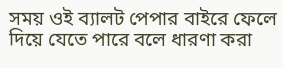সময় ওই ব্যালট পেপার বাইরে ফেলে দিয়ে যেতে পারে বলে ধারণা করা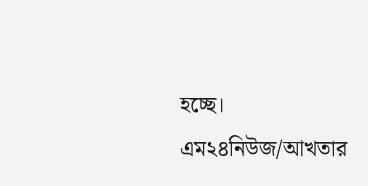হচ্ছে।
এম২৪নিউজ/আখতার